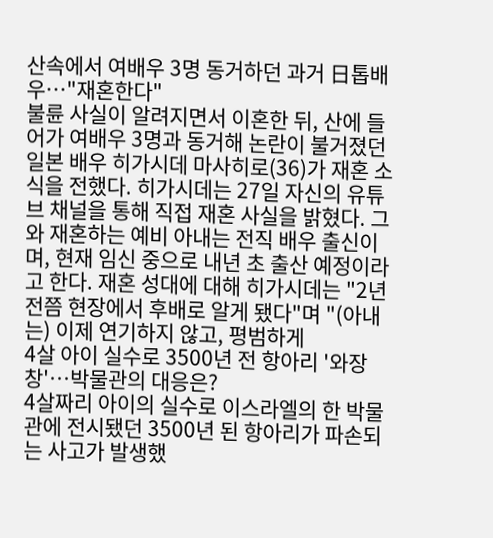산속에서 여배우 3명 동거하던 과거 日톱배우…"재혼한다"
불륜 사실이 알려지면서 이혼한 뒤, 산에 들어가 여배우 3명과 동거해 논란이 불거졌던 일본 배우 히가시데 마사히로(36)가 재혼 소식을 전했다. 히가시데는 27일 자신의 유튜브 채널을 통해 직접 재혼 사실을 밝혔다. 그와 재혼하는 예비 아내는 전직 배우 출신이며, 현재 임신 중으로 내년 초 출산 예정이라고 한다. 재혼 성대에 대해 히가시데는 "2년 전쯤 현장에서 후배로 알게 됐다"며 "(아내는) 이제 연기하지 않고, 평범하게
4살 아이 실수로 3500년 전 항아리 '와장창'…박물관의 대응은?
4살짜리 아이의 실수로 이스라엘의 한 박물관에 전시됐던 3500년 된 항아리가 파손되는 사고가 발생했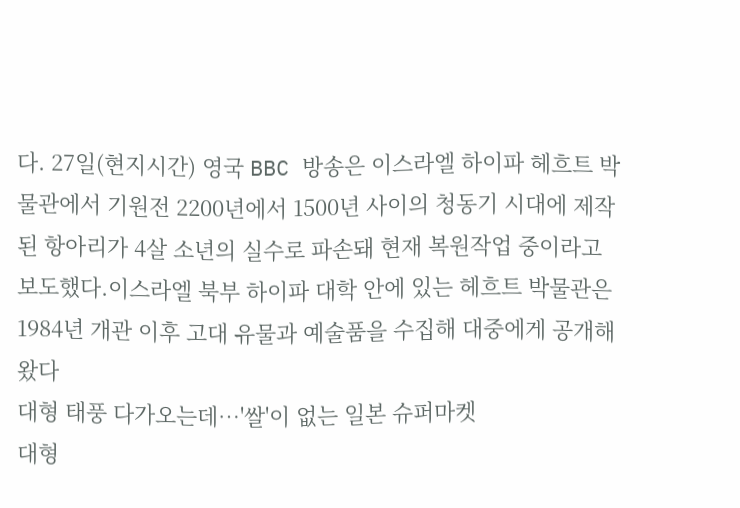다. 27일(현지시간) 영국 BBC 방송은 이스라엘 하이파 헤흐트 박물관에서 기원전 2200년에서 1500년 사이의 청동기 시대에 제작된 항아리가 4살 소년의 실수로 파손돼 현재 복원작업 중이라고 보도했다.이스라엘 북부 하이파 대학 안에 있는 헤흐트 박물관은 1984년 개관 이후 고대 유물과 예술품을 수집해 대중에게 공개해 왔다
대형 태풍 다가오는데…'쌀'이 없는 일본 슈퍼마켓
대형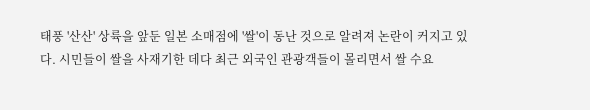태풍 '산산' 상륙을 앞둔 일본 소매점에 '쌀'이 동난 것으로 알려져 논란이 커지고 있다. 시민들이 쌀을 사재기한 데다 최근 외국인 관광객들이 몰리면서 쌀 수요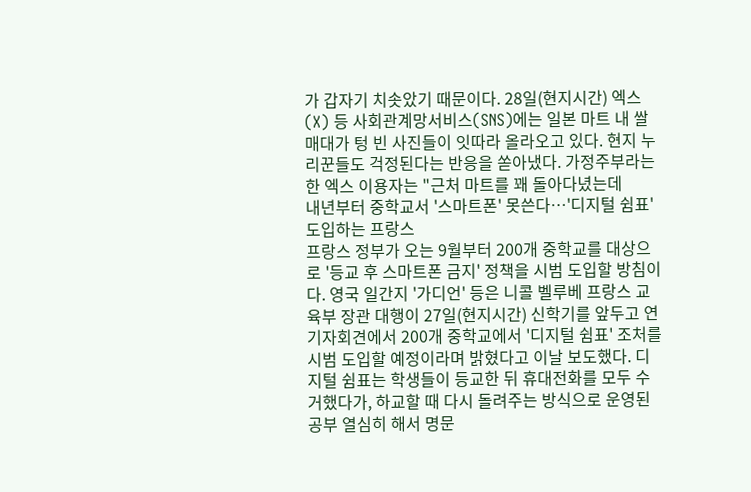가 갑자기 치솟았기 때문이다. 28일(현지시간) 엑스(X) 등 사회관계망서비스(SNS)에는 일본 마트 내 쌀 매대가 텅 빈 사진들이 잇따라 올라오고 있다. 현지 누리꾼들도 걱정된다는 반응을 쏟아냈다. 가정주부라는 한 엑스 이용자는 "근처 마트를 꽤 돌아다녔는데
내년부터 중학교서 '스마트폰' 못쓴다…'디지털 쉼표' 도입하는 프랑스
프랑스 정부가 오는 9월부터 200개 중학교를 대상으로 '등교 후 스마트폰 금지' 정책을 시범 도입할 방침이다. 영국 일간지 '가디언' 등은 니콜 벨루베 프랑스 교육부 장관 대행이 27일(현지시간) 신학기를 앞두고 연 기자회견에서 200개 중학교에서 '디지털 쉼표' 조처를 시범 도입할 예정이라며 밝혔다고 이날 보도했다. 디지털 쉼표는 학생들이 등교한 뒤 휴대전화를 모두 수거했다가, 하교할 때 다시 돌려주는 방식으로 운영된
공부 열심히 해서 명문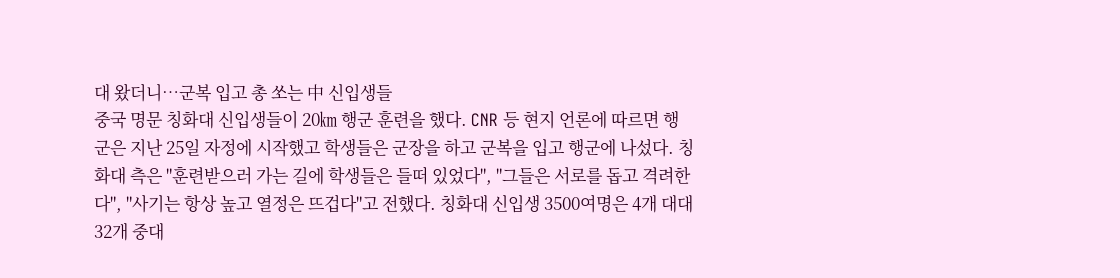대 왔더니…군복 입고 총 쏘는 中 신입생들
중국 명문 칭화대 신입생들이 20㎞ 행군 훈련을 했다. CNR 등 현지 언론에 따르면 행군은 지난 25일 자정에 시작했고 학생들은 군장을 하고 군복을 입고 행군에 나섰다. 칭화대 측은 "훈련받으러 가는 길에 학생들은 들떠 있었다", "그들은 서로를 돕고 격려한다", "사기는 항상 높고 열정은 뜨겁다"고 전했다. 칭화대 신입생 3500여명은 4개 대대 32개 중대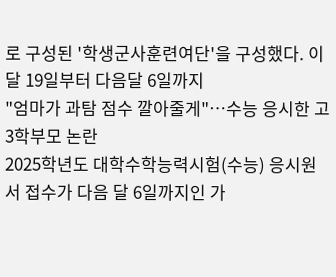로 구성된 '학생군사훈련여단'을 구성했다. 이달 19일부터 다음달 6일까지
"엄마가 과탐 점수 깔아줄게"…수능 응시한 고3학부모 논란
2025학년도 대학수학능력시험(수능) 응시원서 접수가 다음 달 6일까지인 가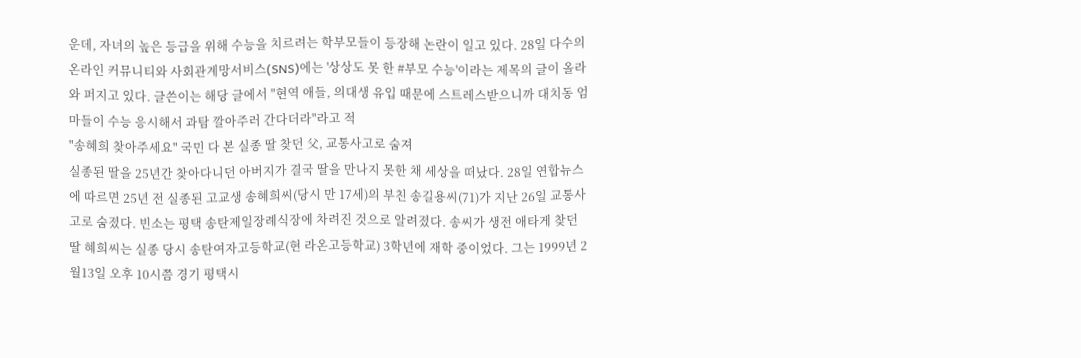운데, 자녀의 높은 등급을 위해 수능을 치르려는 학부모들이 등장해 논란이 일고 있다. 28일 다수의 온라인 커뮤니티와 사회관계망서비스(SNS)에는 '상상도 못 한 #부모 수능'이라는 제목의 글이 올라와 퍼지고 있다. 글쓴이는 해당 글에서 "현역 애들, 의대생 유입 때문에 스트레스받으니까 대치동 엄마들이 수능 응시해서 과탐 깔아주러 간다더라"라고 적
"송혜희 찾아주세요" 국민 다 본 실종 딸 찾던 父, 교통사고로 숨져
실종된 딸을 25년간 찾아다니던 아버지가 결국 딸을 만나지 못한 채 세상을 떠났다. 28일 연합뉴스에 따르면 25년 전 실종된 고교생 송혜희씨(당시 만 17세)의 부친 송길용씨(71)가 지난 26일 교통사고로 숨졌다. 빈소는 평택 송탄제일장례식장에 차려진 것으로 알려졌다. 송씨가 생전 애타게 찾던 딸 혜희씨는 실종 당시 송탄여자고등학교(현 라온고등학교) 3학년에 재학 중이었다. 그는 1999년 2월13일 오후 10시쯤 경기 평택시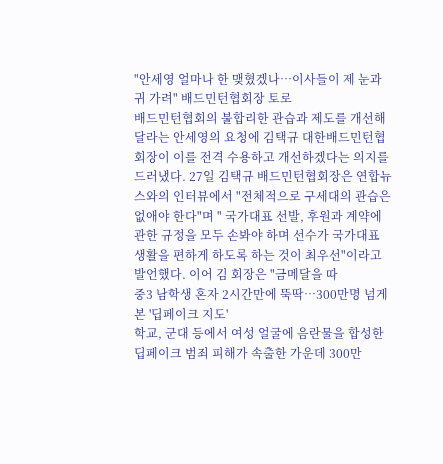"안세영 얼마나 한 맺혔겠나…이사들이 제 눈과 귀 가려" 배드민턴협회장 토로
배드민턴협회의 불합리한 관습과 제도를 개선해달라는 안세영의 요청에 김택규 대한배드민턴협회장이 이를 전격 수용하고 개선하겠다는 의지를 드러냈다. 27일 김택규 배드민턴협회장은 연합뉴스와의 인터뷰에서 "전체적으로 구세대의 관습은 없애야 한다"며 " 국가대표 선발, 후원과 계약에 관한 규정을 모두 손봐야 하며 선수가 국가대표 생활을 편하게 하도록 하는 것이 최우선"이라고 발언했다. 이어 김 회장은 "금메달을 따
중3 남학생 혼자 2시간만에 뚝딱…300만명 넘게 본 '딥페이크 지도'
학교, 군대 등에서 여성 얼굴에 음란물을 합성한 딥페이크 범죄 피해가 속출한 가운데 300만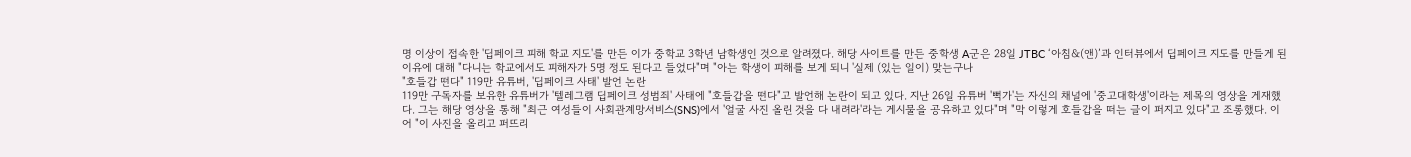명 이상이 접속한 '딥페이크 피해 학교 지도'를 만든 이가 중학교 3학년 남학생인 것으로 알려졌다. 해당 사이트를 만든 중학생 A군은 28일 JTBC ‘아침&(앤)’과 인터뷰에서 딥페이크 지도를 만들게 된 이유에 대해 "다니는 학교에서도 피해자가 5명 정도 된다고 들었다"며 "아는 학생이 피해를 보게 되니 '실제 (있는 일이) 맞는구나
"호들갑 떤다" 119만 유튜버, '딥페이크 사태' 발언 논란
119만 구독자를 보유한 유튜버가 '텔레그램 딥페이크 성범죄' 사태에 "호들갑을 떤다"고 발언해 논란이 되고 있다. 지난 26일 유튜버 '뻑가'는 자신의 채널에 '중고대학생'이라는 제목의 영상을 게재했다. 그는 해당 영상을 통해 "최근 여성들이 사회관계망서비스(SNS)에서 '얼굴 사진 올린 것을 다 내려라'라는 게시물을 공유하고 있다"며 "막 이렇게 호들갑을 떠는 글이 퍼지고 있다"고 조롱했다. 이어 "이 사진을 올리고 퍼뜨리